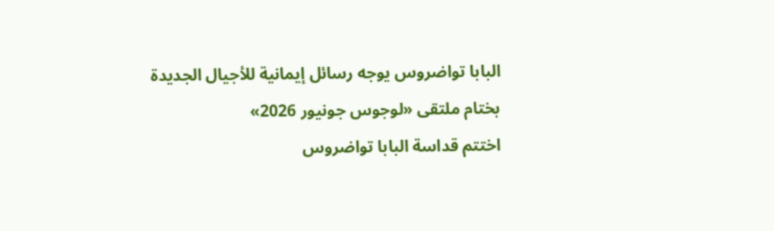البابا تواضروس يوجه رسائل إيمانية للأجيال الجديدة بختام ملتقى «لوجوس جونيور 2026»
اختتم قداسة البابا تواضروس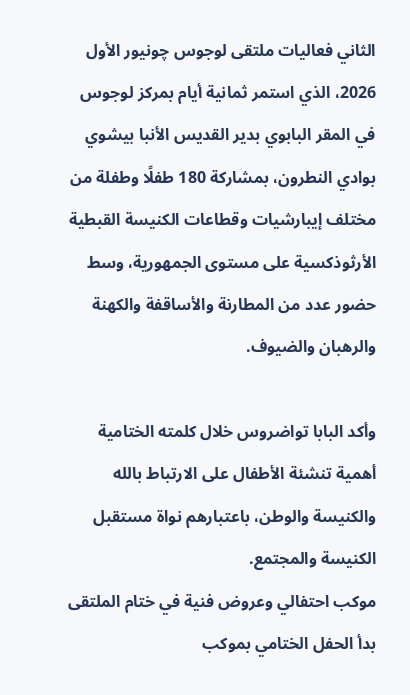الثاني فعاليات ملتقى لوجوس چونيور الأول 2026، الذي استمر ثمانية أيام بمركز لوجوس في المقر البابوي بدير القديس الأنبا بيشوي بوادي النطرون، بمشاركة 180 طفلًا وطفلة من مختلف إيبارشيات وقطاعات الكنيسة القبطية الأرثوذكسية على مستوى الجمهورية، وسط حضور عدد من المطارنة والأساقفة والكهنة والرهبان والضيوف.

وأكد البابا تواضروس خلال كلمته الختامية أهمية تنشئة الأطفال على الارتباط بالله والكنيسة والوطن، باعتبارهم نواة مستقبل الكنيسة والمجتمع.
موكب احتفالي وعروض فنية في ختام الملتقى
بدأ الحفل الختامي بموكب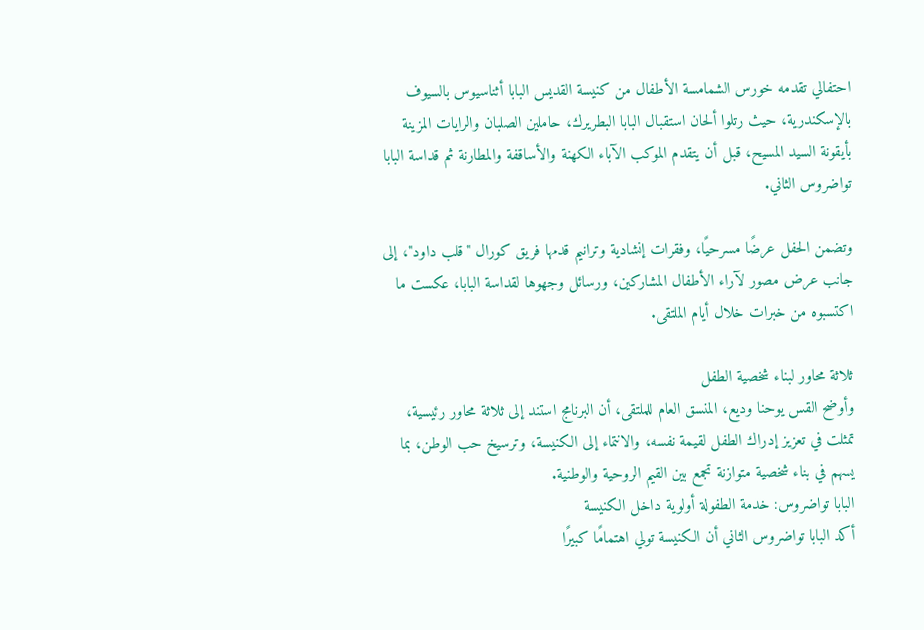احتفالي تقدمه خورس الشمامسة الأطفال من كنيسة القديس البابا أثناسيوس بالسيوف بالإسكندرية، حيث رتلوا ألحان استقبال البابا البطريرك، حاملين الصلبان والرايات المزينة بأيقونة السيد المسيح، قبل أن يتقدم الموكب الآباء الكهنة والأساقفة والمطارنة ثم قداسة البابا تواضروس الثاني.

وتضمن الحفل عرضًا مسرحيًا، وفقرات إنشادية وترانيم قدمها فريق كورال "قلب داود"، إلى جانب عرض مصور لآراء الأطفال المشاركين، ورسائل وجهوها لقداسة البابا، عكست ما اكتسبوه من خبرات خلال أيام الملتقى.

ثلاثة محاور لبناء شخصية الطفل
وأوضح القس يوحنا وديع، المنسق العام للملتقى، أن البرنامج استند إلى ثلاثة محاور رئيسية، تمثلت في تعزيز إدراك الطفل لقيمة نفسه، والانتماء إلى الكنيسة، وترسيخ حب الوطن، بما يسهم في بناء شخصية متوازنة تجمع بين القيم الروحية والوطنية.
البابا تواضروس: خدمة الطفولة أولوية داخل الكنيسة
أكد البابا تواضروس الثاني أن الكنيسة تولي اهتمامًا كبيرًا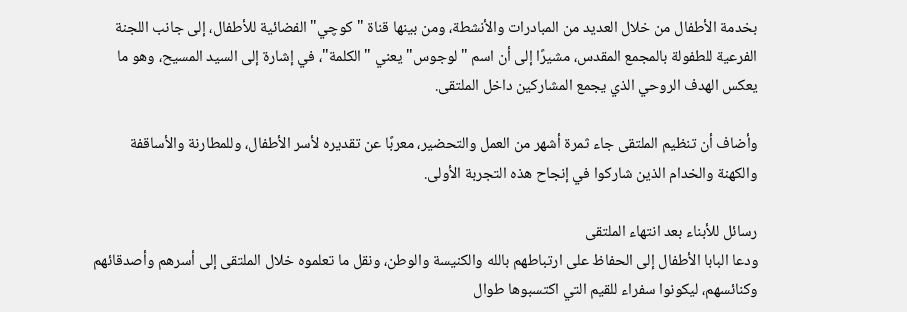بخدمة الأطفال من خلال العديد من المبادرات والأنشطة، ومن بينها قناة "كوچي" الفضائية للأطفال، إلى جانب اللجنة الفرعية للطفولة بالمجمع المقدس، مشيرًا إلى أن اسم "لوجوس" يعني "الكلمة"، في إشارة إلى السيد المسيح، وهو ما يعكس الهدف الروحي الذي يجمع المشاركين داخل الملتقى.

وأضاف أن تنظيم الملتقى جاء ثمرة أشهر من العمل والتحضير، معربًا عن تقديره لأسر الأطفال، وللمطارنة والأساقفة والكهنة والخدام الذين شاركوا في إنجاح هذه التجربة الأولى.

رسائل للأبناء بعد انتهاء الملتقى
ودعا البابا الأطفال إلى الحفاظ على ارتباطهم بالله والكنيسة والوطن، ونقل ما تعلموه خلال الملتقى إلى أسرهم وأصدقائهم وكنائسهم، ليكونوا سفراء للقيم التي اكتسبوها طوال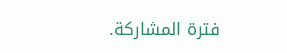فترة المشاركة.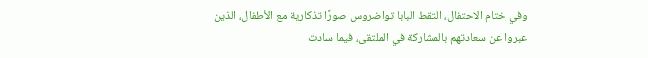وفي ختام الاحتفال، التقط البابا تواضروس صورًا تذكارية مع الأطفال، الذين عبروا عن سعادتهم بالمشاركة في الملتقى، فيما سادت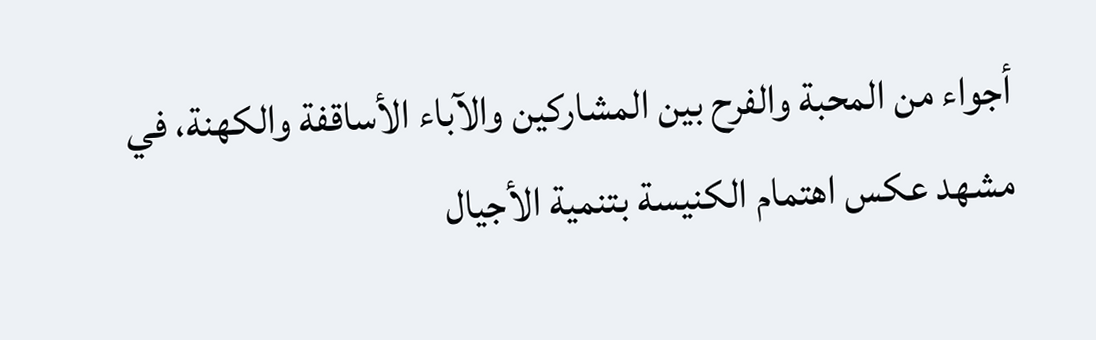أجواء من المحبة والفرح بين المشاركين والآباء الأساقفة والكهنة، في مشهد عكس اهتمام الكنيسة بتنمية الأجيال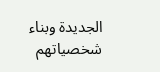الجديدة وبناء شخصياتهم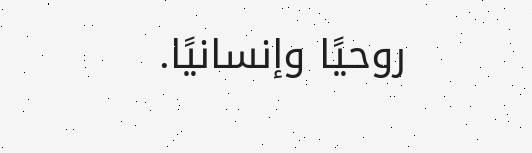روحيًا وإنسانيًا.